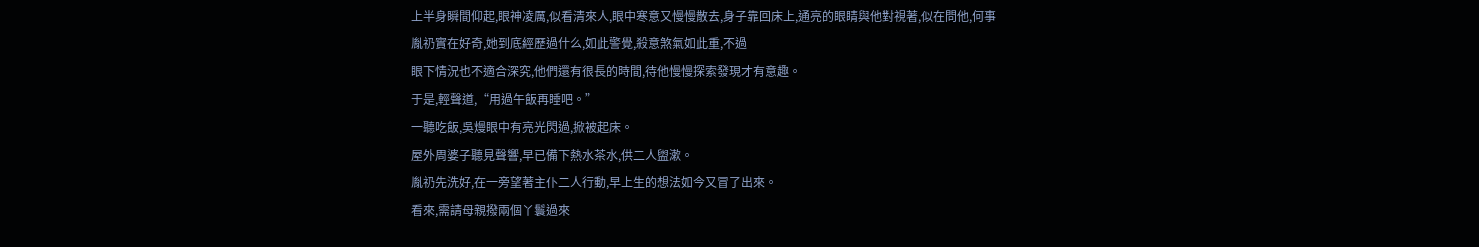上半身瞬間仰起,眼神凌厲,似看清來人,眼中寒意又慢慢散去,身子靠回床上,通亮的眼睛與他對視著,似在問他,何事
胤礽實在好奇,她到底經歷過什么,如此警覺,殺意煞氣如此重,不過
眼下情況也不適合深究,他們還有很長的時間,待他慢慢探索發現才有意趣。
于是,輕聲道,“用過午飯再睡吧。”
一聽吃飯,吳熳眼中有亮光閃過,掀被起床。
屋外周婆子聽見聲響,早已備下熱水茶水,供二人盥漱。
胤礽先洗好,在一旁望著主仆二人行動,早上生的想法如今又冒了出來。
看來,需請母親撥兩個丫鬟過來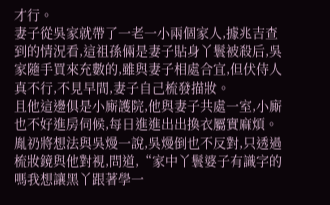才行。
妻子從吳家就帶了一老一小兩個家人,據兆吉查到的情況看,這祖孫倆是妻子貼身丫鬟被殺后,吳家隨手買來充數的,雖與妻子相處合宜,但伏侍人真不行,不見早間,妻子自己梳發描妝。
且他這邊俱是小廝護院,他與妻子共處一室,小廝也不好進房伺候,每日進進出出換衣屬實麻煩。
胤礽將想法與吳熳一說,吳熳倒也不反對,只透過梳妝鏡與他對視,問道,“家中丫鬟婆子有識字的嗎我想讓黑丫跟著學一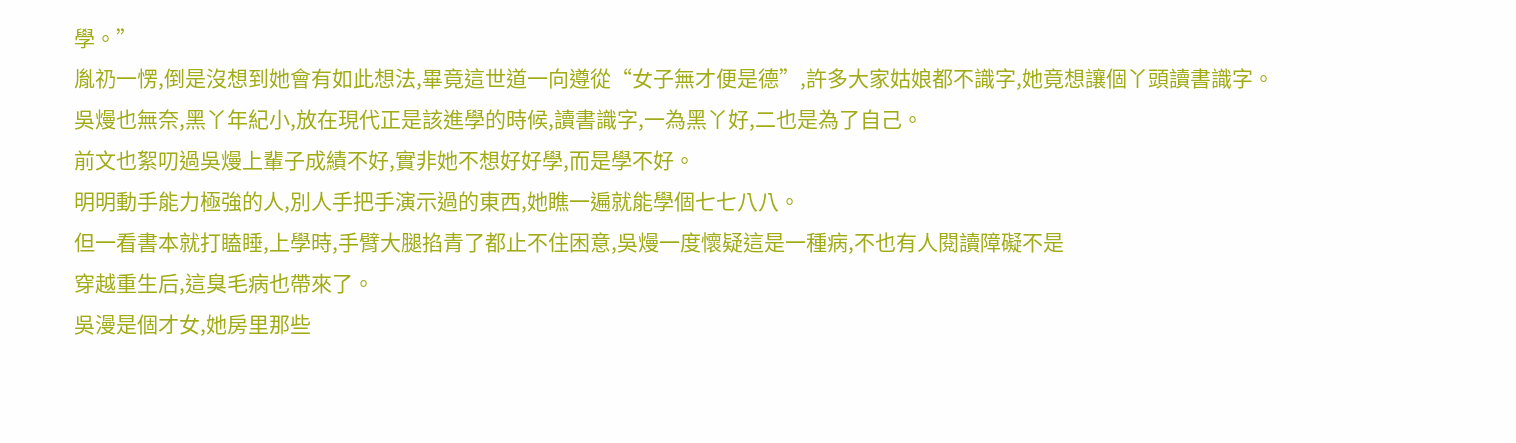學。”
胤礽一愣,倒是沒想到她會有如此想法,畢竟這世道一向遵從“女子無才便是德”,許多大家姑娘都不識字,她竟想讓個丫頭讀書識字。
吳熳也無奈,黑丫年紀小,放在現代正是該進學的時候,讀書識字,一為黑丫好,二也是為了自己。
前文也絮叨過吳熳上輩子成績不好,實非她不想好好學,而是學不好。
明明動手能力極強的人,別人手把手演示過的東西,她瞧一遍就能學個七七八八。
但一看書本就打瞌睡,上學時,手臂大腿掐青了都止不住困意,吳熳一度懷疑這是一種病,不也有人閱讀障礙不是
穿越重生后,這臭毛病也帶來了。
吳漫是個才女,她房里那些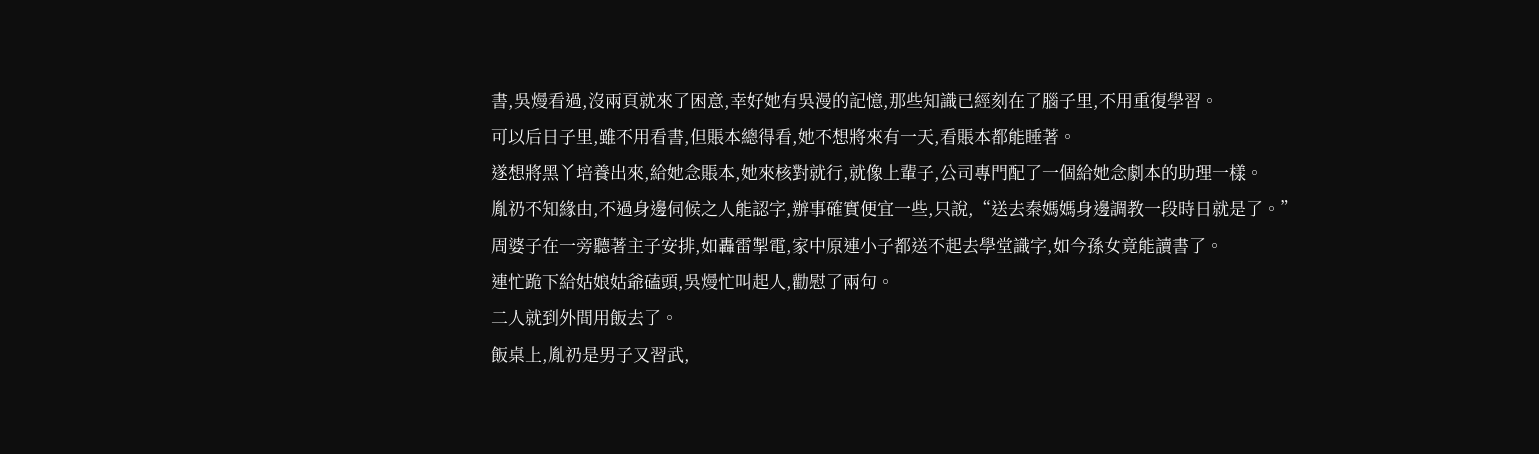書,吳熳看過,沒兩頁就來了困意,幸好她有吳漫的記憶,那些知識已經刻在了腦子里,不用重復學習。
可以后日子里,雖不用看書,但賬本總得看,她不想將來有一天,看賬本都能睡著。
遂想將黑丫培養出來,給她念賬本,她來核對就行,就像上輩子,公司專門配了一個給她念劇本的助理一樣。
胤礽不知緣由,不過身邊伺候之人能認字,辦事確實便宜一些,只說,“送去秦媽媽身邊調教一段時日就是了。”
周婆子在一旁聽著主子安排,如轟雷掣電,家中原連小子都送不起去學堂識字,如今孫女竟能讀書了。
連忙跪下給姑娘姑爺磕頭,吳熳忙叫起人,勸慰了兩句。
二人就到外間用飯去了。
飯桌上,胤礽是男子又習武,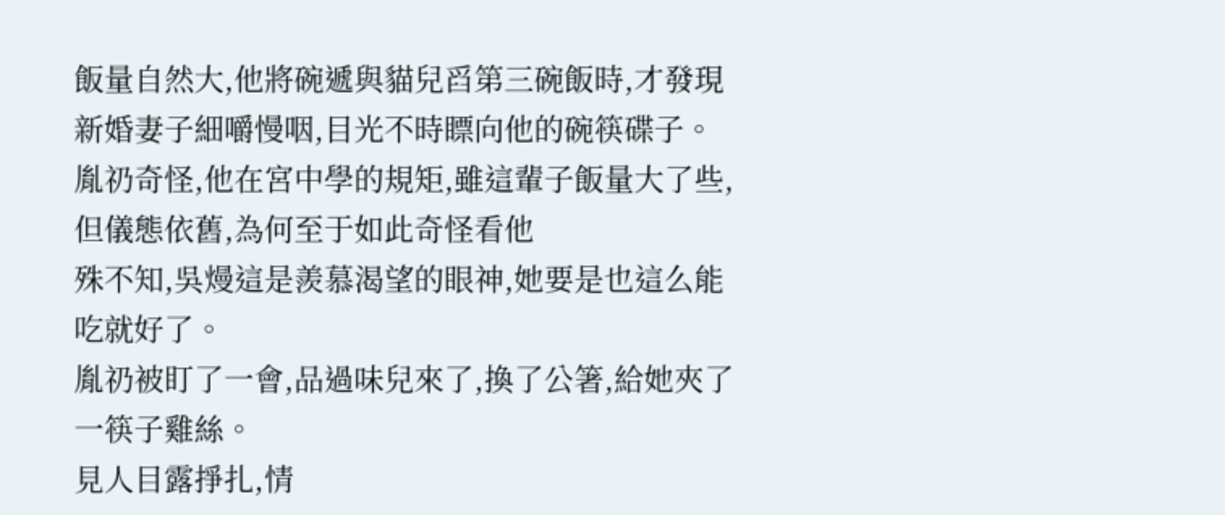飯量自然大,他將碗遞與貓兒舀第三碗飯時,才發現新婚妻子細嚼慢咽,目光不時瞟向他的碗筷碟子。
胤礽奇怪,他在宮中學的規矩,雖這輩子飯量大了些,但儀態依舊,為何至于如此奇怪看他
殊不知,吳熳這是羨慕渴望的眼神,她要是也這么能吃就好了。
胤礽被盯了一會,品過味兒來了,換了公箸,給她夾了一筷子雞絲。
見人目露掙扎,情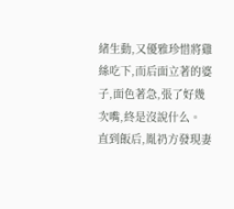緒生動,又優雅珍惜將雞絲吃下,而后面立著的婆子,面色著急,張了好幾次嘴,終是沒說什么。
直到飯后,胤礽方發現妻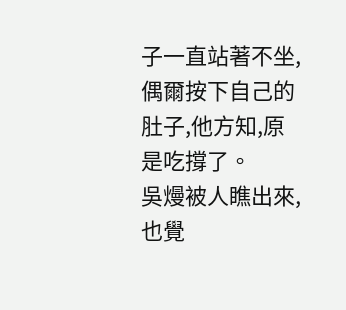子一直站著不坐,偶爾按下自己的肚子,他方知,原是吃撐了。
吳熳被人瞧出來,也覺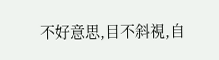不好意思,目不斜視,自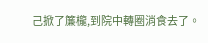己掀了簾櫳,到院中轉圈消食去了。